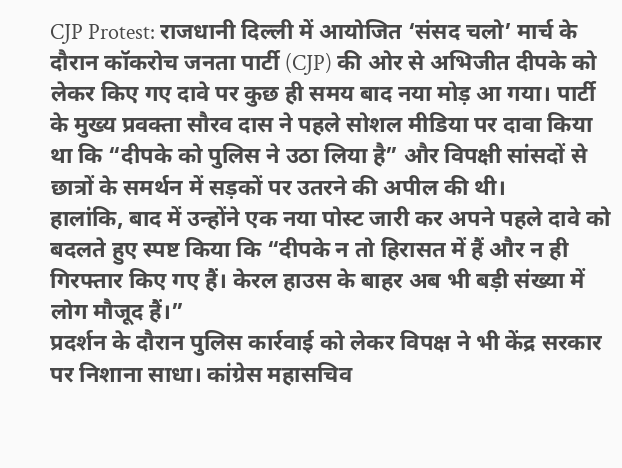CJP Protest: राजधानी दिल्ली में आयोजित ‘संसद चलो’ मार्च के दौरान कॉकरोच जनता पार्टी (CJP) की ओर से अभिजीत दीपके को लेकर किए गए दावे पर कुछ ही समय बाद नया मोड़ आ गया। पार्टी के मुख्य प्रवक्ता सौरव दास ने पहले सोशल मीडिया पर दावा किया था कि “दीपके को पुलिस ने उठा लिया है” और विपक्षी सांसदों से छात्रों के समर्थन में सड़कों पर उतरने की अपील की थी।
हालांकि, बाद में उन्होंने एक नया पोस्ट जारी कर अपने पहले दावे को बदलते हुए स्पष्ट किया कि “दीपके न तो हिरासत में हैं और न ही गिरफ्तार किए गए हैं। केरल हाउस के बाहर अब भी बड़ी संख्या में लोग मौजूद हैं।”
प्रदर्शन के दौरान पुलिस कार्रवाई को लेकर विपक्ष ने भी केंद्र सरकार पर निशाना साधा। कांग्रेस महासचिव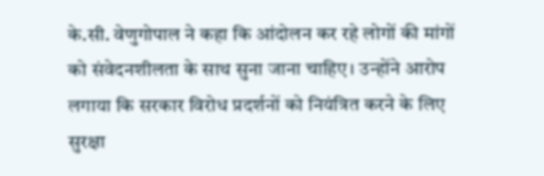के.सी. वेणुगोपाल ने कहा कि आंदोलन कर रहे लोगों की मांगों को संवेदनशीलता के साथ सुना जाना चाहिए। उन्होंने आरोप लगाया कि सरकार विरोध प्रदर्शनों को नियंत्रित करने के लिए सुरक्षा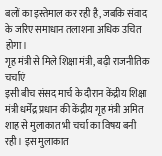बलों का इस्तेमाल कर रही है, जबकि संवाद के जरिए समाधान तलाशना अधिक उचित होगा।
गृह मंत्री से मिले शिक्षा मंत्री, बढ़ी राजनीतिक चर्चाएं
इसी बीच संसद मार्च के दौरान केंद्रीय शिक्षा मंत्री धर्मेंद्र प्रधान की केंद्रीय गृह मंत्री अमित शाह से मुलाकात भी चर्चा का विषय बनी रही। इस मुलाकात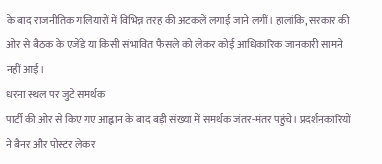के बाद राजनीतिक गलियारों में विभिन्न तरह की अटकलें लगाई जाने लगीं। हालांकि, सरकार की ओर से बैठक के एजेंडे या किसी संभावित फैसले को लेकर कोई आधिकारिक जानकारी सामने नहीं आई।
धरना स्थल पर जुटे समर्थक
पार्टी की ओर से किए गए आह्वान के बाद बड़ी संख्या में समर्थक जंतर-मंतर पहुंचे। प्रदर्शनकारियों ने बैनर और पोस्टर लेकर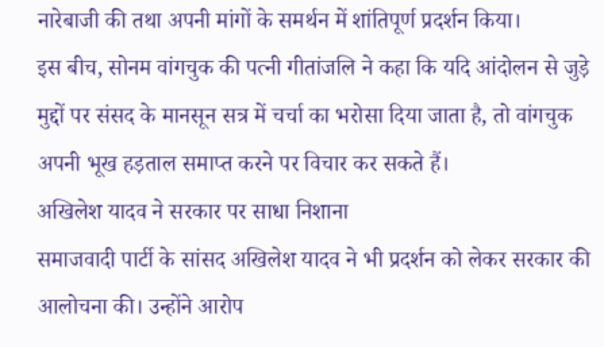नारेबाजी की तथा अपनी मांगों के समर्थन में शांतिपूर्ण प्रदर्शन किया।
इस बीच, सोनम वांगचुक की पत्नी गीतांजलि ने कहा कि यदि आंदोलन से जुड़े मुद्दों पर संसद के मानसून सत्र में चर्चा का भरोसा दिया जाता है, तो वांगचुक अपनी भूख हड़ताल समाप्त करने पर विचार कर सकते हैं।
अखिलेश यादव ने सरकार पर साधा निशाना
समाजवादी पार्टी के सांसद अखिलेश यादव ने भी प्रदर्शन को लेकर सरकार की आलोचना की। उन्होंने आरोप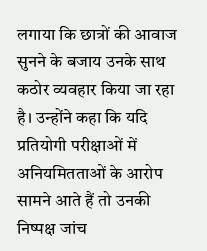लगाया कि छात्रों की आवाज सुनने के बजाय उनके साथ कठोर व्यवहार किया जा रहा है। उन्होंने कहा कि यदि प्रतियोगी परीक्षाओं में अनियमितताओं के आरोप सामने आते हैं तो उनकी निष्पक्ष जांच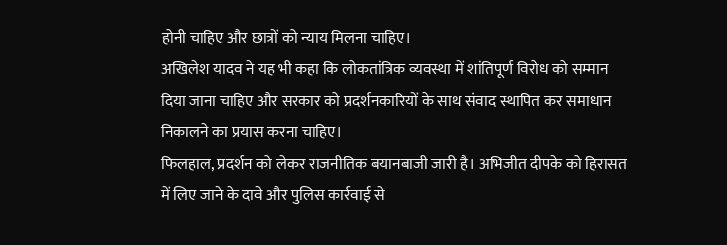होनी चाहिए और छात्रों को न्याय मिलना चाहिए।
अखिलेश यादव ने यह भी कहा कि लोकतांत्रिक व्यवस्था में शांतिपूर्ण विरोध को सम्मान दिया जाना चाहिए और सरकार को प्रदर्शनकारियों के साथ संवाद स्थापित कर समाधान निकालने का प्रयास करना चाहिए।
फिलहाल, प्रदर्शन को लेकर राजनीतिक बयानबाजी जारी है। अभिजीत दीपके को हिरासत में लिए जाने के दावे और पुलिस कार्रवाई से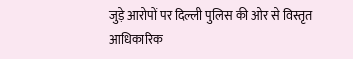जुड़े आरोपों पर दिल्ली पुलिस की ओर से विस्तृत आधिकारिक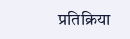प्रतिक्रिया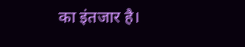का इंतजार है।